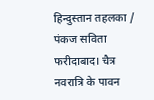हिन्दुस्तान तहलका / पंकज सविता
फरीदाबाद। चैत्र नवरात्रि के पावन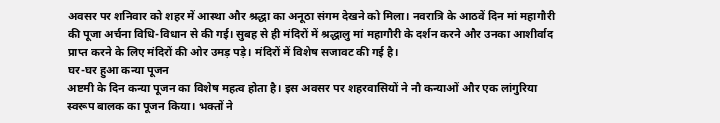अवसर पर शनिवार को शहर में आस्था और श्रद्धा का अनूठा संगम देखने को मिला। नवरात्रि के आठवें दिन मां महागौरी की पूजा अर्चना विधि-विधान से की गई। सुबह से ही मंदिरों में श्रद्धालु मां महागौरी के दर्शन करने और उनका आशीर्वाद प्राप्त करने के लिए मंदिरों की ओर उमड़ पड़े। मंदिरों में विशेष सजावट की गई है।
घर-घर हुआ कन्या पूजन
अष्टमी के दिन कन्या पूजन का विशेष महत्व होता है। इस अवसर पर शहरवासियों ने नौ कन्याओं और एक लांगुरिया स्वरूप बालक का पूजन किया। भक्तों ने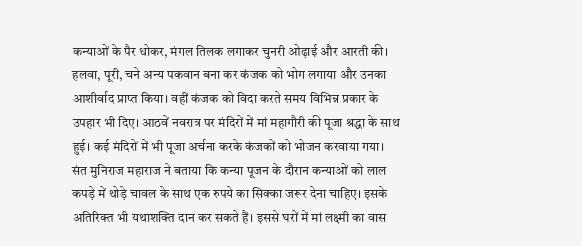कन्याओं के पैर धोकर, मंगल तिलक लगाकर चुनरी ओढ़ाई और आरती की। हलवा, पूरी, चने अन्य पकवान बना कर कंजक को भोग लगाया और उनका आशीर्वाद प्राप्त किया। वहीं कंजक को विदा करते समय विभिन्न प्रकार के उपहार भी दिए। आठवें नवरात्र पर मंदिरों में मां महागौरी की पूजा श्रद्धा के साथ हुई। कई मंदिरों में भी पूजा अर्चना करके कंजकों को भोजन करवाया गया।
संत मुनिराज महाराज ने बताया कि कन्या पूजन के दौरान कन्याओं को लाल कपड़े में थोड़े चावल के साथ एक रुपये का सिक्का जरूर देना चाहिए। इसके अतिरिक्त भी यथाशक्ति दान कर सकते हैं। इससे घरों में मां लक्ष्मी का वास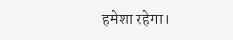हमेशा रहेगा।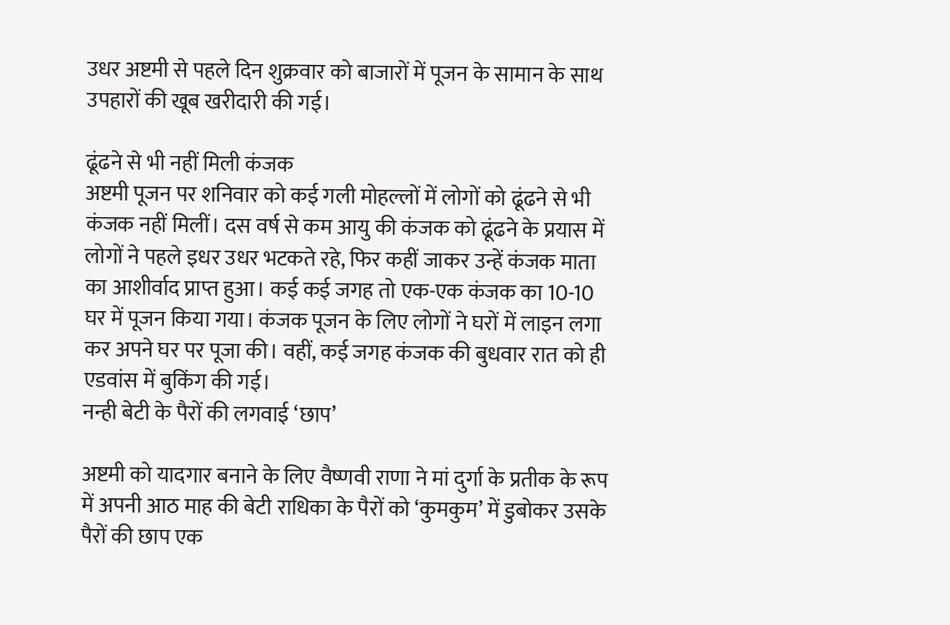उधर अष्टमी से पहले दिन शुक्रवार को बाजारों में पूजन के सामान के साथ उपहारों की खूब खरीदारी की गई।

ढूंढने से भी नहीं मिली कंजक
अष्टमी पूजन पर शनिवार को कई गली मोहल्लों में लोगों को ढूंढने से भी कंजक नहीं मिलीं। दस वर्ष से कम आयु की कंजक को ढूंढने के प्रयास में लोगों ने पहले इधर उधर भटकते रहे, फिर कहीं जाकर उन्हें कंजक माता का आशीर्वाद प्राप्त हुआ। कई कई जगह तो एक-एक कंजक का 10-10 घर में पूजन किया गया। कंजक पूजन के लिए लोगों ने घरों में लाइन लगा कर अपने घर पर पूजा की। वहीं, कई जगह कंजक की बुधवार रात को ही एडवांस में बुकिंग की गई।
नन्ही बेटी के पैरों की लगवाई ‘छाप’

अष्टमी को यादगार बनाने के लिए वैष्णवी राणा ने मां दुर्गा के प्रतीक के रूप में अपनी आठ माह की बेटी राधिका के पैरों को ‘कुमकुम’ में डुबोकर उसके पैरों की छाप एक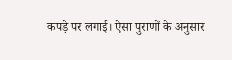कपड़े पर लगाई। ऐसा पुराणों के अनुसार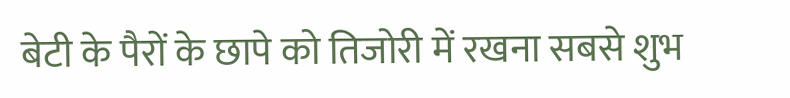बेटी के पैरों के छापे को तिजोरी में रखना सबसे शुभ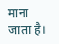माना जाता है।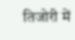तिजोरी में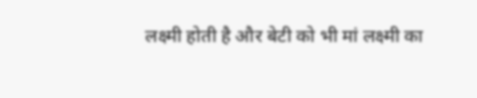लक्ष्मी होती है और बेटी को भी मां लक्ष्मी का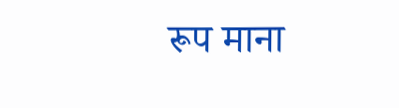रूप माना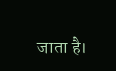जाता है।